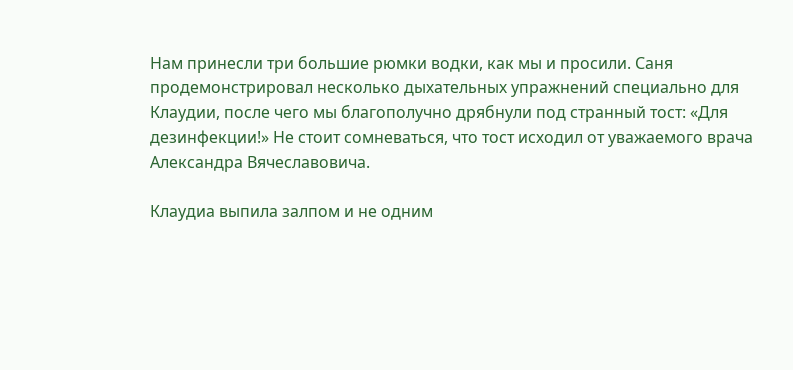Нам принесли три большие рюмки водки, как мы и просили. Саня продемонстрировал несколько дыхательных упражнений специально для Клаудии, после чего мы благополучно дрябнули под странный тост: «Для дезинфекции!» Не стоит сомневаться, что тост исходил от уважаемого врача Александра Вячеславовича.

Клаудиа выпила залпом и не одним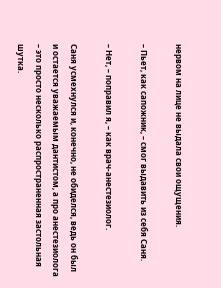нервом на лице не выдала свои ощущения.

– Пьет, как сапожник, – смог выдавить из себя Саня.

– Нет, – поправил я, – как врач-анестезиолог.

Саня усмехнулся и, конечно, не обиделся, ведь он был и остается уважаемым дантистом, а про анестезиолога – это просто несколько распространенная застольная шутка.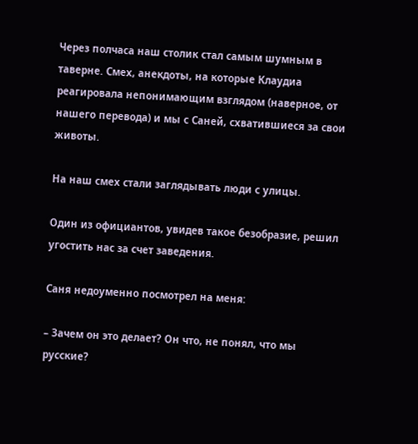Через полчаса наш столик стал самым шумным в таверне. Смех, анекдоты, на которые Клаудиа реагировала непонимающим взглядом (наверное, от нашего перевода) и мы с Саней, схватившиеся за свои животы.

На наш смех стали заглядывать люди с улицы.

Один из официантов, увидев такое безобразие, решил угостить нас за счет заведения.

Саня недоуменно посмотрел на меня:

– Зачем он это делает? Он что, не понял, что мы русские?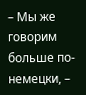– Мы же говорим больше по-немецки, –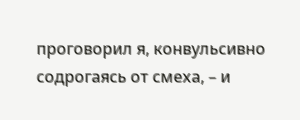проговорил я, конвульсивно содрогаясь от смеха, – и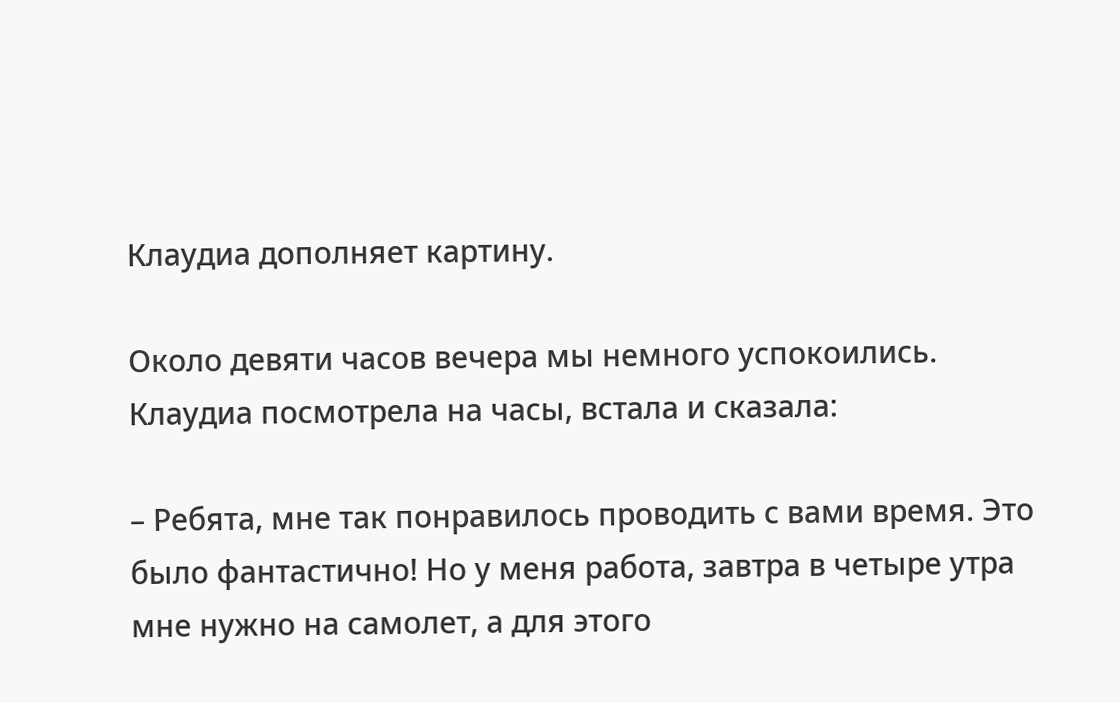Клаудиа дополняет картину.

Около девяти часов вечера мы немного успокоились. Клаудиа посмотрела на часы, встала и сказала:

– Ребята, мне так понравилось проводить с вами время. Это было фантастично! Но у меня работа, завтра в четыре утра мне нужно на самолет, а для этого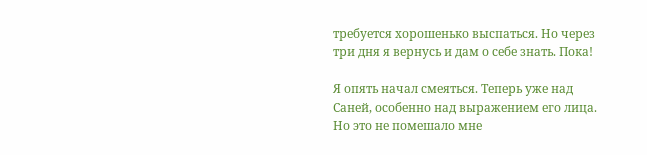требуется хорошенько выспаться. Но через три дня я вернусь и дам о себе знать. Пока!

Я опять начал смеяться. Теперь уже над Саней, особенно над выражением его лица. Но это не помешало мне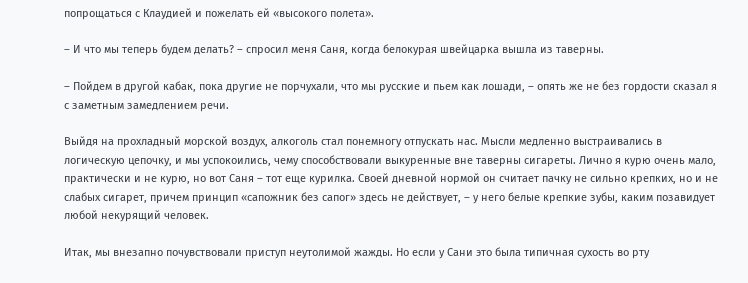попрощаться с Клаудией и пожелать ей «высокого полета».

– И что мы теперь будем делать? – спросил меня Саня, когда белокурая швейцарка вышла из таверны.

– Пойдем в другой кабак, пока другие не порчухали, что мы русские и пьем как лошади, – опять же не без гордости сказал я с заметным замедлением речи.

Выйдя на прохладный морской воздух, алкоголь стал понемногу отпускать нас. Мысли медленно выстраивались в логическую цепочку, и мы успокоились, чему способствовали выкуренные вне таверны сигареты. Лично я курю очень мало, практически и не курю, но вот Саня – тот еще курилка. Своей дневной нормой он считает пачку не сильно крепких, но и не слабых сигарет, причем принцип «сапожник без сапог» здесь не действует, – у него белые крепкие зубы, каким позавидует любой некурящий человек.

Итак, мы внезапно почувствовали приступ неутолимой жажды. Но если у Сани это была типичная сухость во рту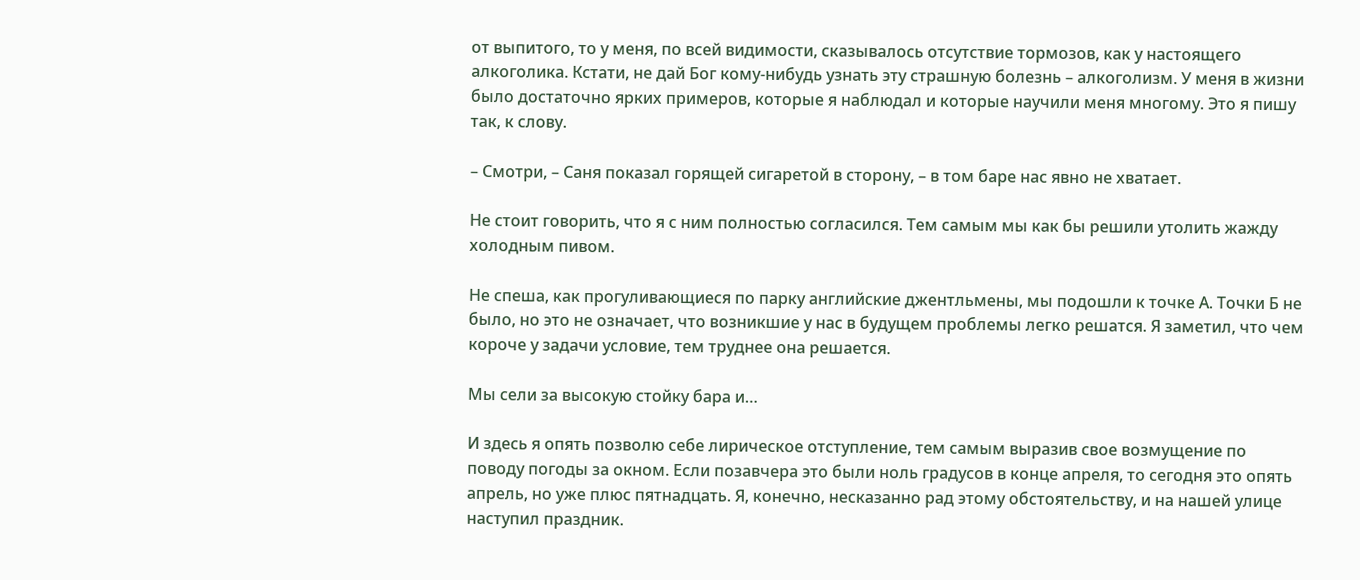от выпитого, то у меня, по всей видимости, сказывалось отсутствие тормозов, как у настоящего алкоголика. Кстати, не дай Бог кому-нибудь узнать эту страшную болезнь – алкоголизм. У меня в жизни было достаточно ярких примеров, которые я наблюдал и которые научили меня многому. Это я пишу так, к слову.

– Смотри, – Саня показал горящей сигаретой в сторону, – в том баре нас явно не хватает.

Не стоит говорить, что я с ним полностью согласился. Тем самым мы как бы решили утолить жажду холодным пивом.

Не спеша, как прогуливающиеся по парку английские джентльмены, мы подошли к точке А. Точки Б не было, но это не означает, что возникшие у нас в будущем проблемы легко решатся. Я заметил, что чем короче у задачи условие, тем труднее она решается.

Мы сели за высокую стойку бара и…

И здесь я опять позволю себе лирическое отступление, тем самым выразив свое возмущение по поводу погоды за окном. Если позавчера это были ноль градусов в конце апреля, то сегодня это опять апрель, но уже плюс пятнадцать. Я, конечно, несказанно рад этому обстоятельству, и на нашей улице наступил праздник.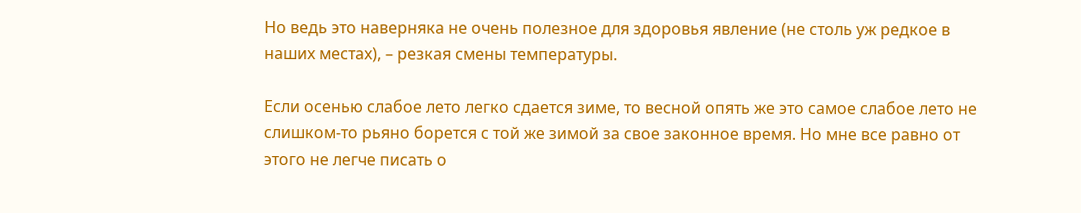Но ведь это наверняка не очень полезное для здоровья явление (не столь уж редкое в наших местах), – резкая смены температуры.

Если осенью слабое лето легко сдается зиме, то весной опять же это самое слабое лето не слишком-то рьяно борется с той же зимой за свое законное время. Но мне все равно от этого не легче писать о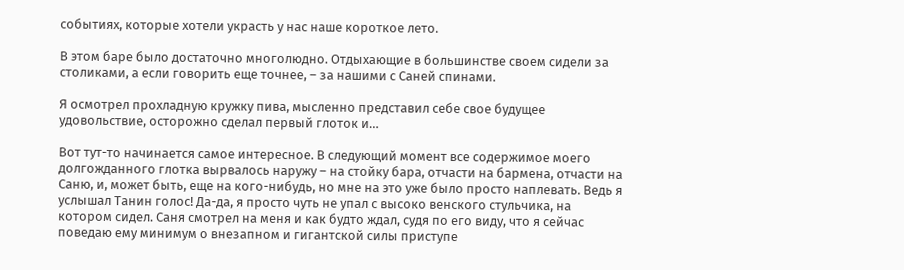событиях, которые хотели украсть у нас наше короткое лето.

В этом баре было достаточно многолюдно. Отдыхающие в большинстве своем сидели за столиками, а если говорить еще точнее, – за нашими с Саней спинами.

Я осмотрел прохладную кружку пива, мысленно представил себе свое будущее удовольствие, осторожно сделал первый глоток и…

Вот тут-то начинается самое интересное. В следующий момент все содержимое моего долгожданного глотка вырвалось наружу – на стойку бара, отчасти на бармена, отчасти на Саню, и, может быть, еще на кого-нибудь, но мне на это уже было просто наплевать. Ведь я услышал Танин голос! Да-да, я просто чуть не упал с высоко венского стульчика, на котором сидел. Саня смотрел на меня и как будто ждал, судя по его виду, что я сейчас поведаю ему минимум о внезапном и гигантской силы приступе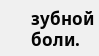зубной боли.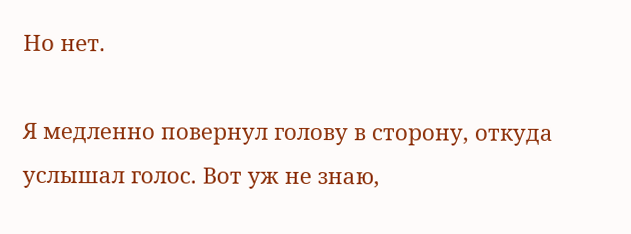Но нет.

Я медленно повернул голову в сторону, откуда услышал голос. Вот уж не знаю,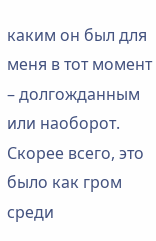каким он был для меня в тот момент – долгожданным или наоборот. Скорее всего, это было как гром среди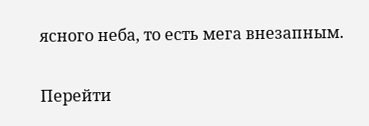ясного неба, то есть мега внезапным.

Перейти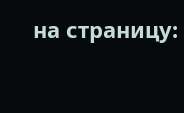на страницу: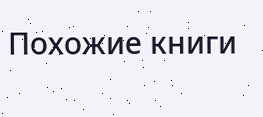Похожие книги